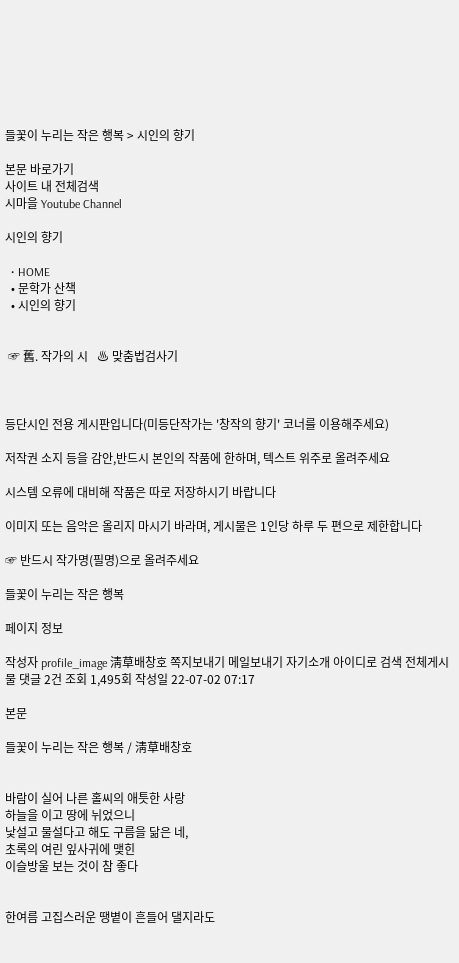들꽃이 누리는 작은 행복 > 시인의 향기

본문 바로가기
사이트 내 전체검색
시마을 Youtube Channel

시인의 향기

  • HOME
  • 문학가 산책
  • 시인의 향기


 ☞ 舊. 작가의 시   ♨ 맞춤법검사기



등단시인 전용 게시판입니다(미등단작가는 '창작의 향기' 코너를 이용해주세요)

저작권 소지 등을 감안,반드시 본인의 작품에 한하며, 텍스트 위주로 올려주세요

시스템 오류에 대비해 작품은 따로 저장하시기 바랍니다

이미지 또는 음악은 올리지 마시기 바라며, 게시물은 1인당 하루 두 편으로 제한합니다

☞ 반드시 작가명(필명)으로 올려주세요

들꽃이 누리는 작은 행복

페이지 정보

작성자 profile_image 淸草배창호 쪽지보내기 메일보내기 자기소개 아이디로 검색 전체게시물 댓글 2건 조회 1,495회 작성일 22-07-02 07:17

본문

들꽃이 누리는 작은 행복 / 淸草배창호


바람이 실어 나른 홀씨의 애틋한 사랑
하늘을 이고 땅에 뉘었으니
낯설고 물설다고 해도 구름을 닮은 네,
초록의 여린 잎사귀에 맺힌
이슬방울 보는 것이 참 좋다


한여름 고집스러운 땡볕이 흔들어 댈지라도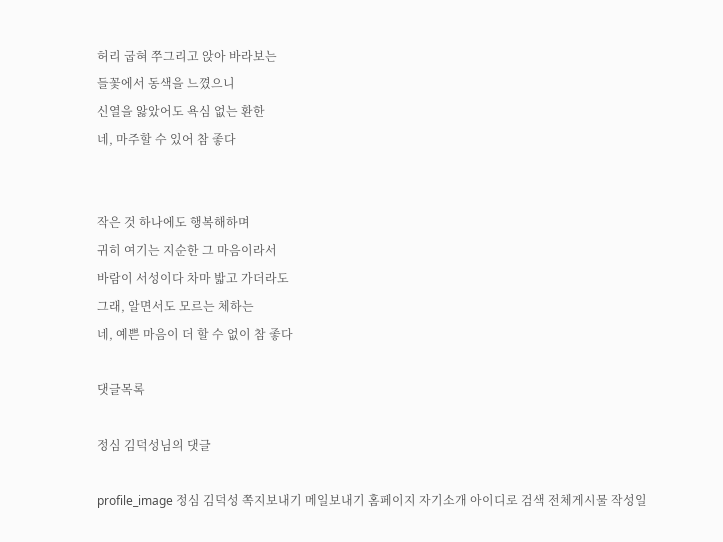허리 굽혀 쭈그리고 앉아 바라보는
들꽃에서 동색을 느꼈으니
신열을 앓았어도 욕심 없는 환한
네, 마주할 수 있어 참 좋다


작은 것 하나에도 행복해하며
귀히 여기는 지순한 그 마음이라서
바람이 서성이다 차마 밟고 가더라도
그래, 알면서도 모르는 체하는
네, 예쁜 마음이 더 할 수 없이 참 좋다

댓글목록

정심 김덕성님의 댓글

profile_image 정심 김덕성 쪽지보내기 메일보내기 홈페이지 자기소개 아이디로 검색 전체게시물 작성일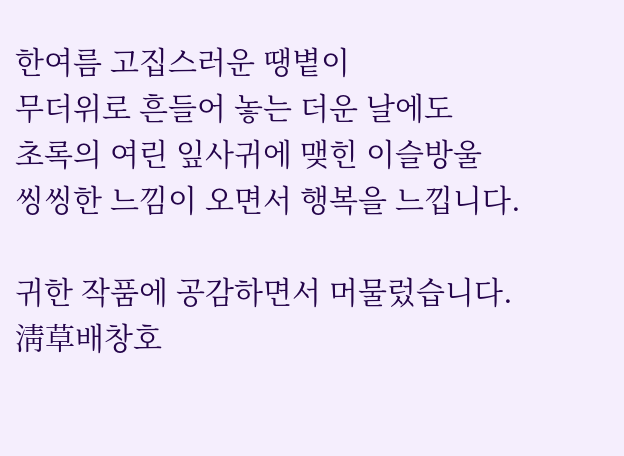한여름 고집스러운 땡볕이
무더위로 흔들어 놓는 더운 날에도
초록의 여린 잎사귀에 맺힌 이슬방울
씽씽한 느낌이 오면서 행복을 느낍니다.

귀한 작품에 공감하면서 머물렀습니다.
淸草배창호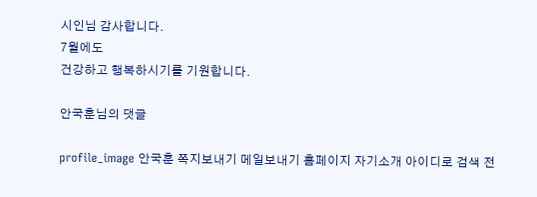시인님 감사합니다.
7월에도
건강하고 행복하시기를 기원합니다.

안국훈님의 댓글

profile_image 안국훈 쪽지보내기 메일보내기 홈페이지 자기소개 아이디로 검색 전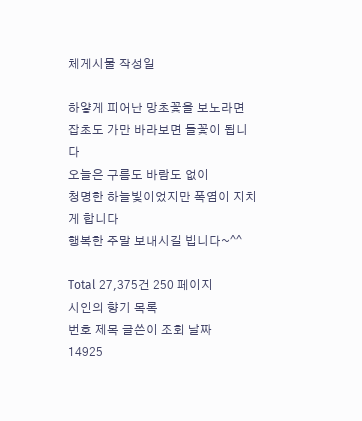체게시물 작성일

하얗게 피어난 망초꽃을 보노라면
잡초도 가만 바라보면 들꽃이 됩니다
오늘은 구름도 바람도 없이
청명한 하늘빛이었지만 폭염이 지치게 합니다
행복한 주말 보내시길 빕니다~^^

Total 27,375건 250 페이지
시인의 향기 목록
번호 제목 글쓴이 조회 날짜
14925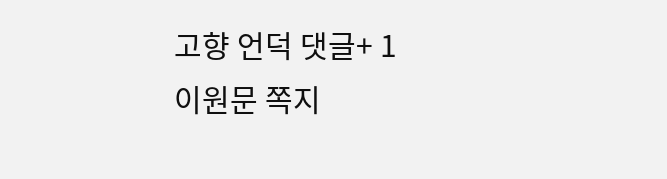고향 언덕 댓글+ 1
이원문 쪽지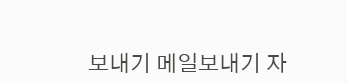보내기 메일보내기 자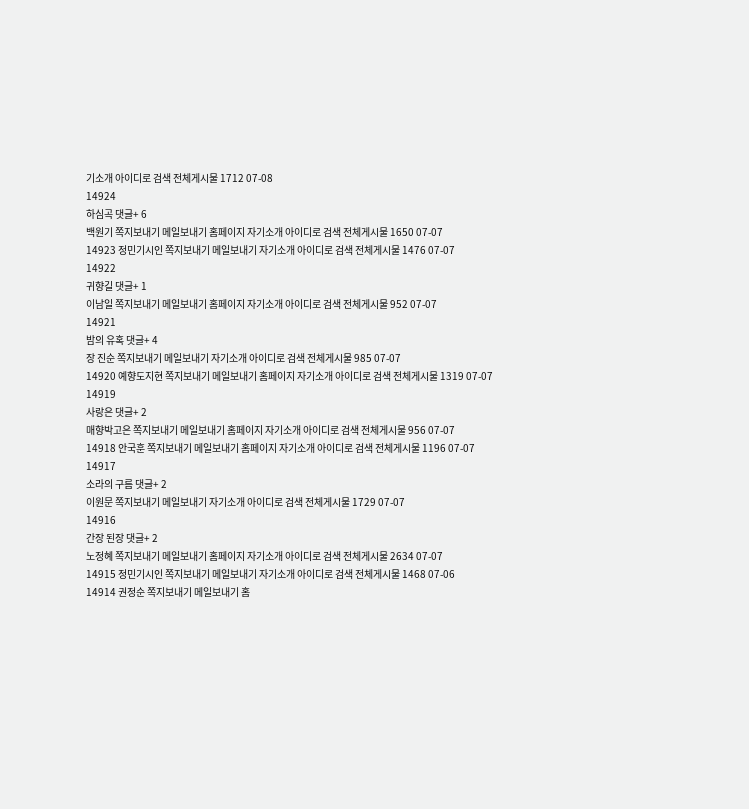기소개 아이디로 검색 전체게시물 1712 07-08
14924
하심곡 댓글+ 6
백원기 쪽지보내기 메일보내기 홈페이지 자기소개 아이디로 검색 전체게시물 1650 07-07
14923 정민기시인 쪽지보내기 메일보내기 자기소개 아이디로 검색 전체게시물 1476 07-07
14922
귀향길 댓글+ 1
이남일 쪽지보내기 메일보내기 홈페이지 자기소개 아이디로 검색 전체게시물 952 07-07
14921
밤의 유혹 댓글+ 4
장 진순 쪽지보내기 메일보내기 자기소개 아이디로 검색 전체게시물 985 07-07
14920 예향도지현 쪽지보내기 메일보내기 홈페이지 자기소개 아이디로 검색 전체게시물 1319 07-07
14919
사랑은 댓글+ 2
매향박고은 쪽지보내기 메일보내기 홈페이지 자기소개 아이디로 검색 전체게시물 956 07-07
14918 안국훈 쪽지보내기 메일보내기 홈페이지 자기소개 아이디로 검색 전체게시물 1196 07-07
14917
소라의 구름 댓글+ 2
이원문 쪽지보내기 메일보내기 자기소개 아이디로 검색 전체게시물 1729 07-07
14916
간장 된장 댓글+ 2
노정혜 쪽지보내기 메일보내기 홈페이지 자기소개 아이디로 검색 전체게시물 2634 07-07
14915 정민기시인 쪽지보내기 메일보내기 자기소개 아이디로 검색 전체게시물 1468 07-06
14914 권정순 쪽지보내기 메일보내기 홈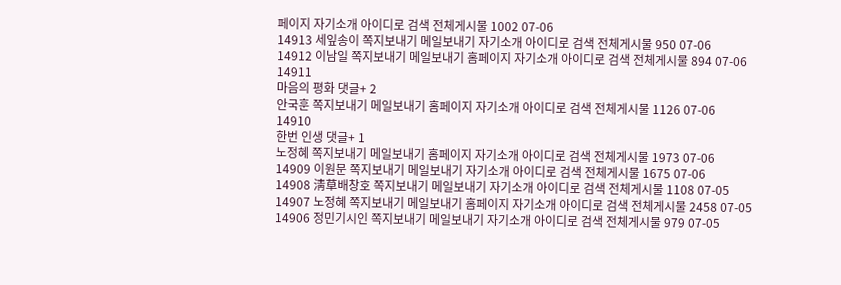페이지 자기소개 아이디로 검색 전체게시물 1002 07-06
14913 세잎송이 쪽지보내기 메일보내기 자기소개 아이디로 검색 전체게시물 950 07-06
14912 이남일 쪽지보내기 메일보내기 홈페이지 자기소개 아이디로 검색 전체게시물 894 07-06
14911
마음의 평화 댓글+ 2
안국훈 쪽지보내기 메일보내기 홈페이지 자기소개 아이디로 검색 전체게시물 1126 07-06
14910
한번 인생 댓글+ 1
노정혜 쪽지보내기 메일보내기 홈페이지 자기소개 아이디로 검색 전체게시물 1973 07-06
14909 이원문 쪽지보내기 메일보내기 자기소개 아이디로 검색 전체게시물 1675 07-06
14908 淸草배창호 쪽지보내기 메일보내기 자기소개 아이디로 검색 전체게시물 1108 07-05
14907 노정혜 쪽지보내기 메일보내기 홈페이지 자기소개 아이디로 검색 전체게시물 2458 07-05
14906 정민기시인 쪽지보내기 메일보내기 자기소개 아이디로 검색 전체게시물 979 07-05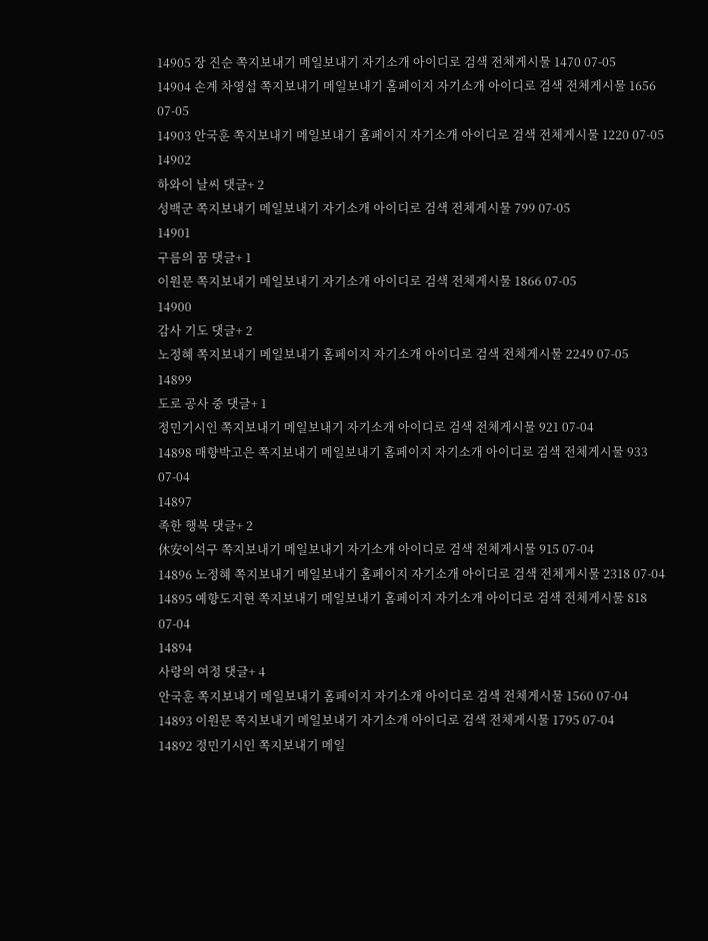14905 장 진순 쪽지보내기 메일보내기 자기소개 아이디로 검색 전체게시물 1470 07-05
14904 손계 차영섭 쪽지보내기 메일보내기 홈페이지 자기소개 아이디로 검색 전체게시물 1656 07-05
14903 안국훈 쪽지보내기 메일보내기 홈페이지 자기소개 아이디로 검색 전체게시물 1220 07-05
14902
하와이 날씨 댓글+ 2
성백군 쪽지보내기 메일보내기 자기소개 아이디로 검색 전체게시물 799 07-05
14901
구름의 꿈 댓글+ 1
이원문 쪽지보내기 메일보내기 자기소개 아이디로 검색 전체게시물 1866 07-05
14900
감사 기도 댓글+ 2
노정혜 쪽지보내기 메일보내기 홈페이지 자기소개 아이디로 검색 전체게시물 2249 07-05
14899
도로 공사 중 댓글+ 1
정민기시인 쪽지보내기 메일보내기 자기소개 아이디로 검색 전체게시물 921 07-04
14898 매향박고은 쪽지보내기 메일보내기 홈페이지 자기소개 아이디로 검색 전체게시물 933 07-04
14897
족한 행복 댓글+ 2
休安이석구 쪽지보내기 메일보내기 자기소개 아이디로 검색 전체게시물 915 07-04
14896 노정혜 쪽지보내기 메일보내기 홈페이지 자기소개 아이디로 검색 전체게시물 2318 07-04
14895 예향도지현 쪽지보내기 메일보내기 홈페이지 자기소개 아이디로 검색 전체게시물 818 07-04
14894
사랑의 여정 댓글+ 4
안국훈 쪽지보내기 메일보내기 홈페이지 자기소개 아이디로 검색 전체게시물 1560 07-04
14893 이원문 쪽지보내기 메일보내기 자기소개 아이디로 검색 전체게시물 1795 07-04
14892 정민기시인 쪽지보내기 메일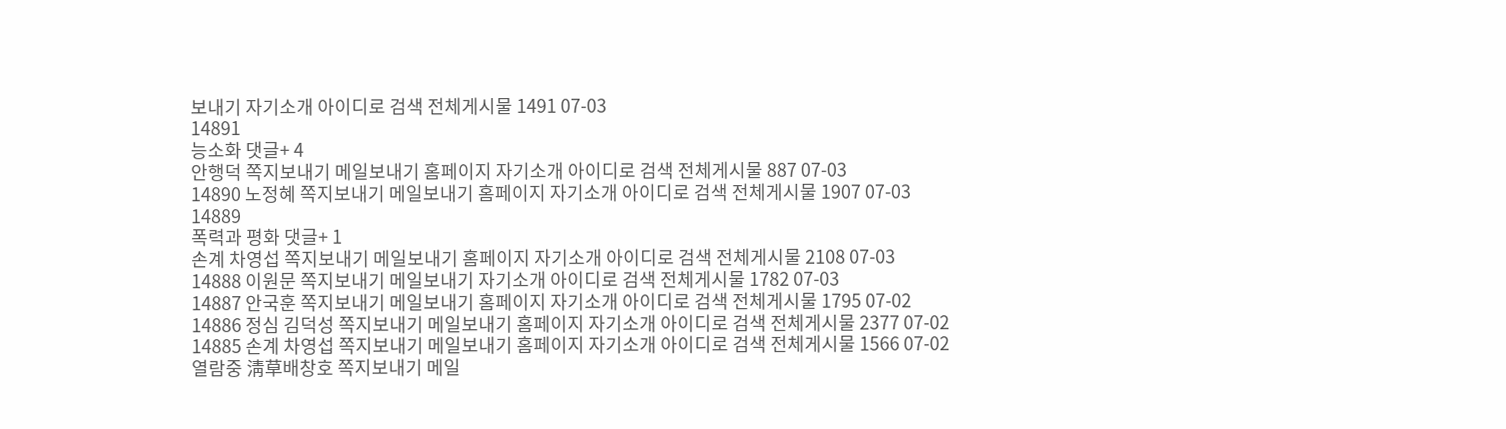보내기 자기소개 아이디로 검색 전체게시물 1491 07-03
14891
능소화 댓글+ 4
안행덕 쪽지보내기 메일보내기 홈페이지 자기소개 아이디로 검색 전체게시물 887 07-03
14890 노정혜 쪽지보내기 메일보내기 홈페이지 자기소개 아이디로 검색 전체게시물 1907 07-03
14889
폭력과 평화 댓글+ 1
손계 차영섭 쪽지보내기 메일보내기 홈페이지 자기소개 아이디로 검색 전체게시물 2108 07-03
14888 이원문 쪽지보내기 메일보내기 자기소개 아이디로 검색 전체게시물 1782 07-03
14887 안국훈 쪽지보내기 메일보내기 홈페이지 자기소개 아이디로 검색 전체게시물 1795 07-02
14886 정심 김덕성 쪽지보내기 메일보내기 홈페이지 자기소개 아이디로 검색 전체게시물 2377 07-02
14885 손계 차영섭 쪽지보내기 메일보내기 홈페이지 자기소개 아이디로 검색 전체게시물 1566 07-02
열람중 淸草배창호 쪽지보내기 메일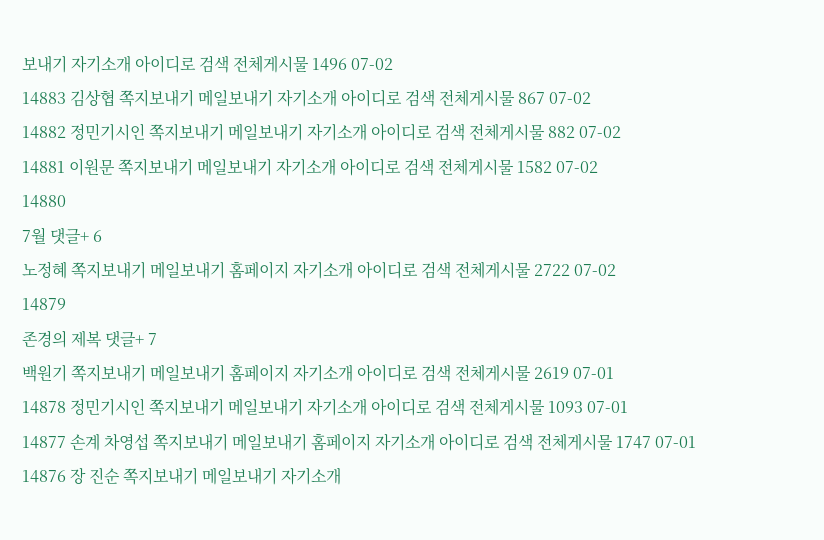보내기 자기소개 아이디로 검색 전체게시물 1496 07-02
14883 김상협 쪽지보내기 메일보내기 자기소개 아이디로 검색 전체게시물 867 07-02
14882 정민기시인 쪽지보내기 메일보내기 자기소개 아이디로 검색 전체게시물 882 07-02
14881 이원문 쪽지보내기 메일보내기 자기소개 아이디로 검색 전체게시물 1582 07-02
14880
7월 댓글+ 6
노정혜 쪽지보내기 메일보내기 홈페이지 자기소개 아이디로 검색 전체게시물 2722 07-02
14879
존경의 제복 댓글+ 7
백원기 쪽지보내기 메일보내기 홈페이지 자기소개 아이디로 검색 전체게시물 2619 07-01
14878 정민기시인 쪽지보내기 메일보내기 자기소개 아이디로 검색 전체게시물 1093 07-01
14877 손계 차영섭 쪽지보내기 메일보내기 홈페이지 자기소개 아이디로 검색 전체게시물 1747 07-01
14876 장 진순 쪽지보내기 메일보내기 자기소개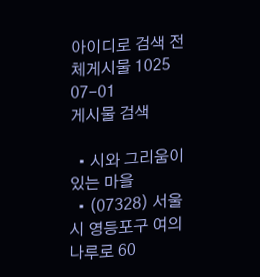아이디로 검색 전체게시물 1025 07-01
게시물 검색

  • 시와 그리움이 있는 마을
  • (07328) 서울시 영등포구 여의나루로 60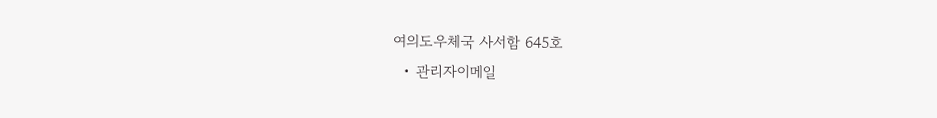여의도우체국 사서함 645호
  • 관리자이메일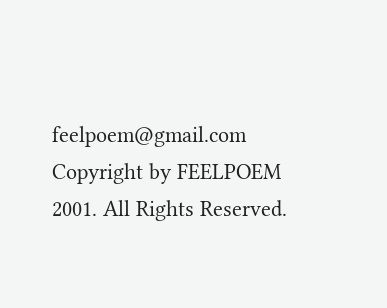feelpoem@gmail.com
Copyright by FEELPOEM 2001. All Rights Reserved.